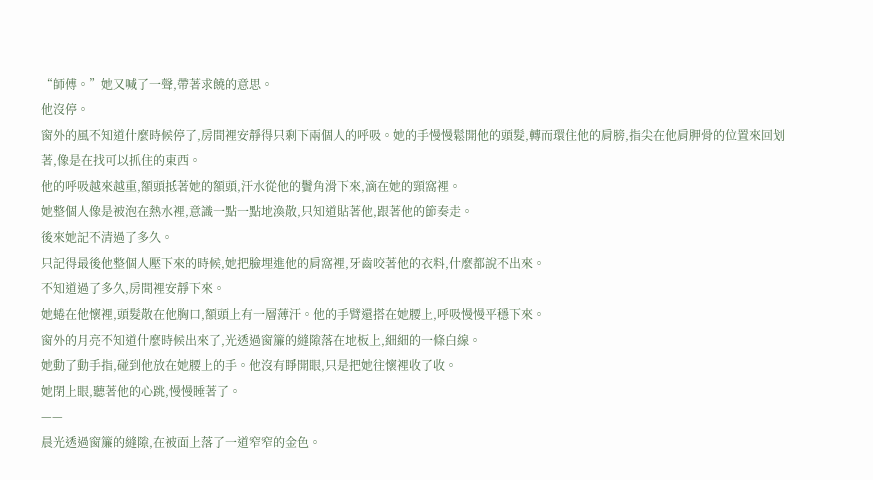“師傅。”她又喊了一聲,帶著求饒的意思。
他沒停。
窗外的風不知道什麼時候停了,房間裡安靜得只剩下兩個人的呼吸。她的手慢慢鬆開他的頭髮,轉而環住他的肩膀,指尖在他肩胛骨的位置來回划著,像是在找可以抓住的東西。
他的呼吸越來越重,額頭抵著她的額頭,汗水從他的鬢角滑下來,滴在她的頸窩裡。
她整個人像是被泡在熱水裡,意識一點一點地渙散,只知道貼著他,跟著他的節奏走。
後來她記不清過了多久。
只記得最後他整個人壓下來的時候,她把臉埋進他的肩窩裡,牙齒咬著他的衣料,什麼都說不出來。
不知道過了多久,房間裡安靜下來。
她蜷在他懷裡,頭髮散在他胸口,額頭上有一層薄汗。他的手臂還搭在她腰上,呼吸慢慢平穩下來。
窗外的月亮不知道什麼時候出來了,光透過窗簾的縫隙落在地板上,細細的一條白線。
她動了動手指,碰到他放在她腰上的手。他沒有睜開眼,只是把她往懷裡收了收。
她閉上眼,聽著他的心跳,慢慢睡著了。
——
晨光透過窗簾的縫隙,在被面上落了一道窄窄的金色。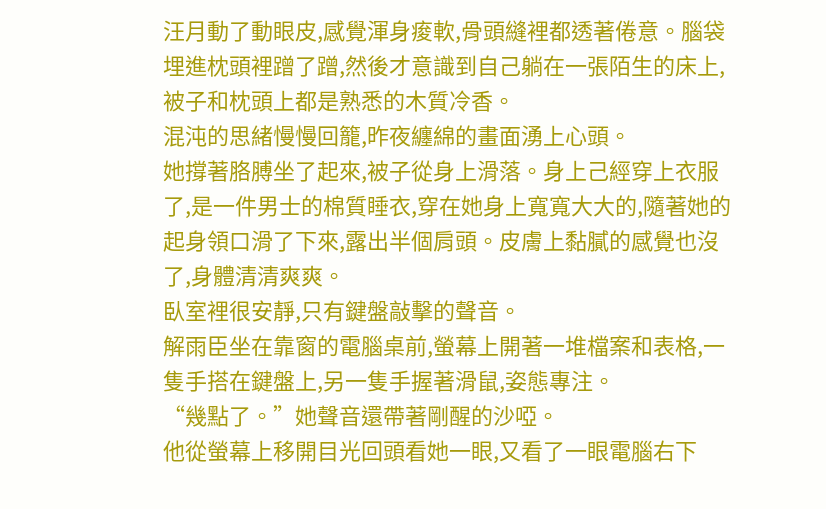汪月動了動眼皮,感覺渾身痠軟,骨頭縫裡都透著倦意。腦袋埋進枕頭裡蹭了蹭,然後才意識到自己躺在一張陌生的床上,被子和枕頭上都是熟悉的木質冷香。
混沌的思緒慢慢回籠,昨夜纏綿的畫面湧上心頭。
她撐著胳膊坐了起來,被子從身上滑落。身上己經穿上衣服了,是一件男士的棉質睡衣,穿在她身上寬寬大大的,隨著她的起身領口滑了下來,露出半個肩頭。皮膚上黏膩的感覺也沒了,身體清清爽爽。
臥室裡很安靜,只有鍵盤敲擊的聲音。
解雨臣坐在靠窗的電腦桌前,螢幕上開著一堆檔案和表格,一隻手搭在鍵盤上,另一隻手握著滑鼠,姿態專注。
“幾點了。”她聲音還帶著剛醒的沙啞。
他從螢幕上移開目光回頭看她一眼,又看了一眼電腦右下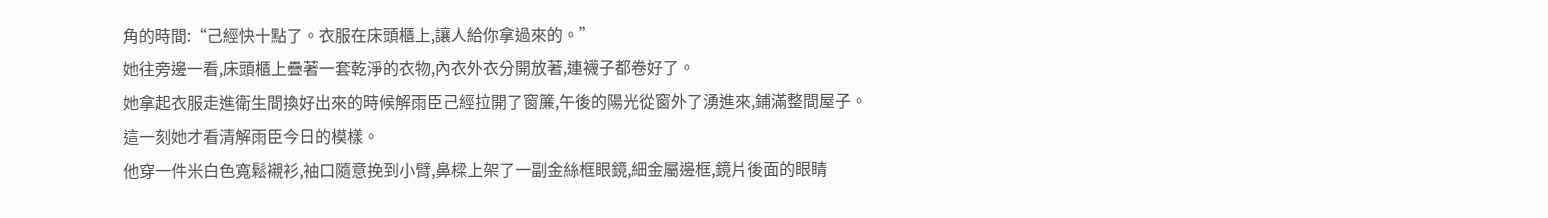角的時間:“己經快十點了。衣服在床頭櫃上,讓人給你拿過來的。”
她往旁邊一看,床頭櫃上疊著一套乾淨的衣物,內衣外衣分開放著,連襪子都卷好了。
她拿起衣服走進衛生間換好出來的時候解雨臣己經拉開了窗簾,午後的陽光從窗外了湧進來,鋪滿整間屋子。
這一刻她才看清解雨臣今日的模樣。
他穿一件米白色寬鬆襯衫,袖口隨意挽到小臂,鼻樑上架了一副金絲框眼鏡,細金屬邊框,鏡片後面的眼睛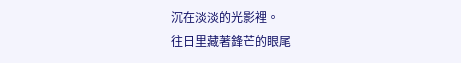沉在淡淡的光影裡。
往日里藏著鋒芒的眼尾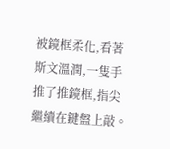被鏡框柔化,看著斯文溫潤,一隻手推了推鏡框,指尖繼續在鍵盤上敲。